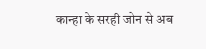कान्हा के सरही जोन से अब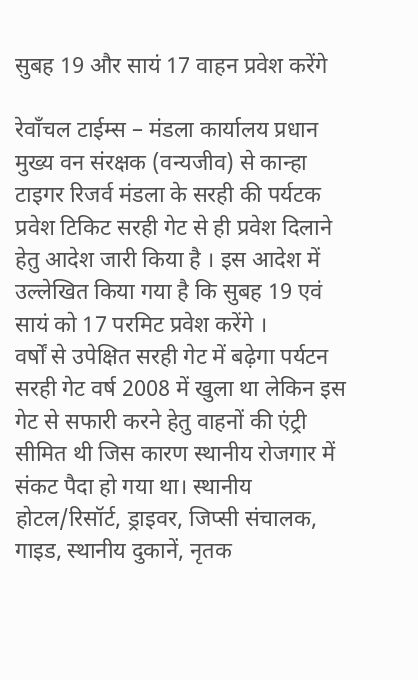सुबह 19 और सायं 17 वाहन प्रवेश करेंगे

रेवाँचल टाईम्स – मंडला कार्यालय प्रधान मुख्य वन संरक्षक (वन्यजीव) से कान्हा टाइगर रिजर्व मंडला के सरही की पर्यटक प्रवेश टिकिट सरही गेट से ही प्रवेश दिलाने हेतु आदेश जारी किया है । इस आदेश में उल्लेखित किया गया है कि सुबह 19 एवं सायं को 17 परमिट प्रवेश करेंगे ।
वर्षों से उपेक्षित सरही गेट में बढ़ेगा पर्यटन
सरही गेट वर्ष 2008 में खुला था लेकिन इस गेट से सफारी करने हेतु वाहनों की एंट्री सीमित थी जिस कारण स्थानीय रोजगार में संकट पैदा हो गया था। स्थानीय होटल/रिसॉर्ट, ड्राइवर, जिप्सी संचालक, गाइड, स्थानीय दुकानें, नृतक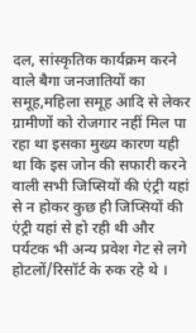दल, सांस्कृतिक कार्यक्रम करने वाले बैगा जनजातियों का समूह,महिला समूह आदि से लेकर ग्रामीणों को रोजगार नहीं मिल पा रहा था इसका मुख्य कारण यही था कि इस जोन की सफारी करने वाली सभी जिप्सियों की एंट्री यहां से न होकर कुछ ही जिप्सियों की एंट्री यहां से हो रही थी और पर्यटक भी अन्य प्रवेश गेट से लगे होटलों/रिसॉर्ट के रुक रहे थे ।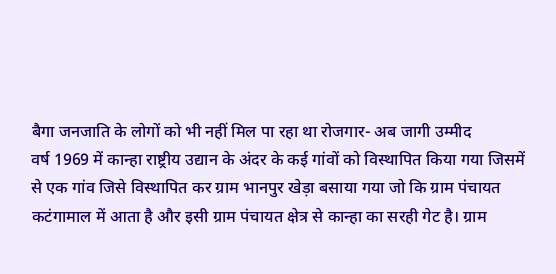बैगा जनजाति के लोगों को भी नहीं मिल पा रहा था रोजगार- अब जागी उम्मीद
वर्ष 1969 में कान्हा राष्ट्रीय उद्यान के अंदर के कई गांवों को विस्थापित किया गया जिसमें से एक गांव जिसे विस्थापित कर ग्राम भानपुर खेड़ा बसाया गया जो कि ग्राम पंचायत कटंगामाल में आता है और इसी ग्राम पंचायत क्षेत्र से कान्हा का सरही गेट है। ग्राम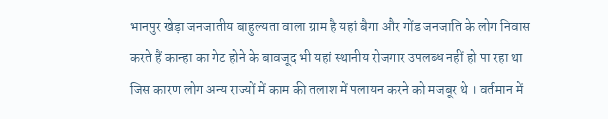भानपुर खेड़ा जनजातीय बाहुल्यता वाला ग्राम है यहां बैगा और गोंड जनजाति के लोग निवास करते हैं कान्हा का गेट होने के बावजूद भी यहां स्थानीय रोजगार उपलब्ध नहीं हो पा रहा था जिस कारण लोग अन्य राज्यों में काम की तलाश में पलायन करने को मजबूर थे । वर्तमान में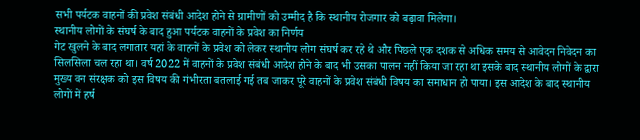सभी पर्यटक वाहनों की प्रवेश संबंधी आदेश होने से ग्रामीणों को उम्मीद है कि स्थानीय रोजगार को बढ़ावा मिलेगा।
स्थानीय लोगों के संघर्ष के बाद हुआ पर्यटक वाहनों के प्रवेश का निर्णय
गेट खुलने के बाद लगातार यहां के वाहनों के प्रवेश को लेकर स्थानीय लोग संघर्ष कर रहे थे और पिछले एक दशक से अधिक समय से आवेदन निवेदन का सिलसिला चल रहा था। वर्ष 2022 में वाहनों के प्रवेश संबंधी आदेश होने के बाद भी उसका पालन नहीं किया जा रहा था इसके बाद स्थानीय लोगों के द्वारा मुख्य वन संरक्षक को इस विषय की गंभीरता बतलाई गई तब जाकर पूरे वाहनों के प्रवेश संबंधी विषय का समाधान हो पाया। इस आदेश के बाद स्थानीय लोगों में हर्ष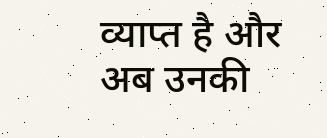व्याप्त है और अब उनकी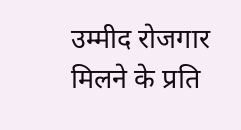उम्मीद रोजगार मिलने के प्रति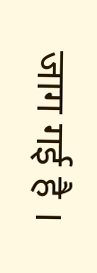जाग गई है ।